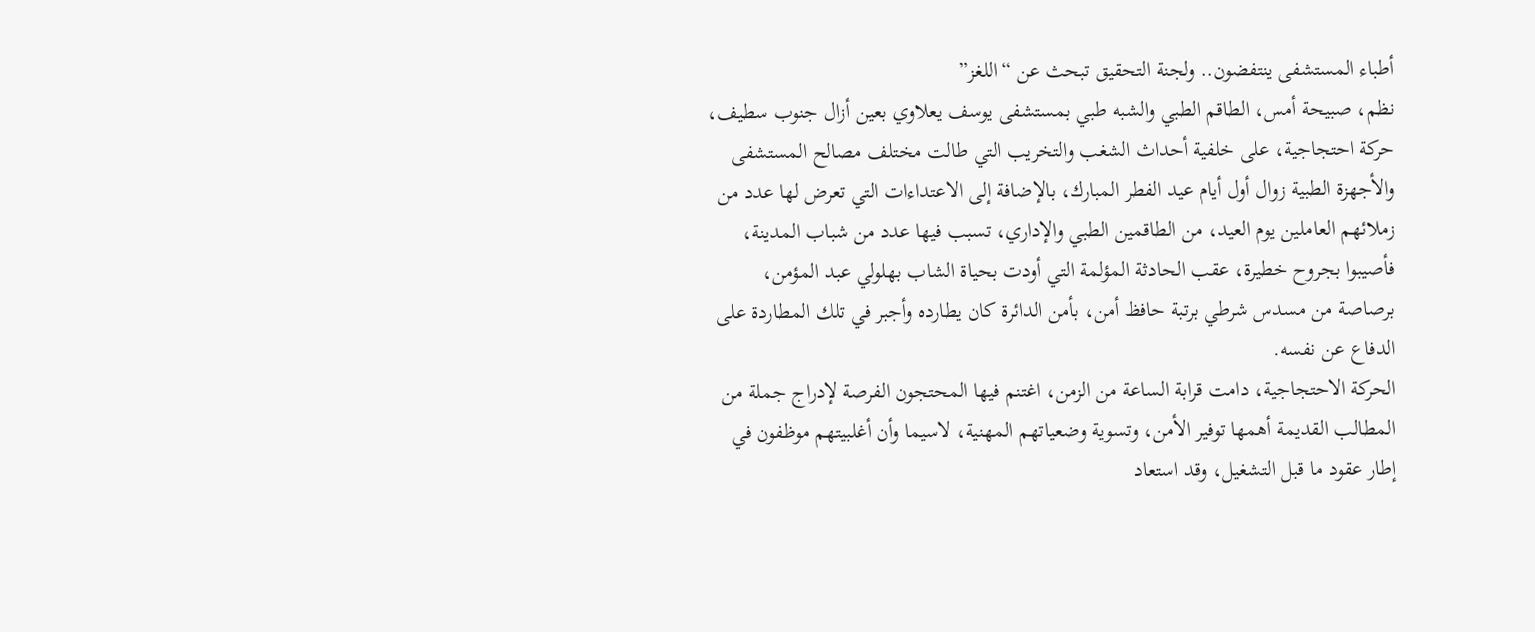أطباء المستشفى ينتفضون.. ولجنة التحقيق تبحث عن “اللغز”
نظم، صبيحة أمس، الطاقم الطبي والشبه طبي بمستشفى يوسف يعلاوي بعين أزال جنوب سطيف، حركة احتجاجية، على خلفية أحداث الشغب والتخريب التي طالت مختلف مصالح المستشفى والأجهزة الطبية زوال أول أيام عيد الفطر المبارك، بالإضافة إلى الاعتداءات التي تعرض لها عدد من زملائهم العاملين يوم العيد، من الطاقمين الطبي والإداري، تسبب فيها عدد من شباب المدينة، فأصيبوا بجروح خطيرة، عقب الحادثة المؤلمة التي أودت بحياة الشاب بهلولي عبد المؤمن، برصاصة من مسدس شرطي برتبة حافظ أمن، بأمن الدائرة كان يطارده وأجبر في تلك المطاردة على الدفاع عن نفسه.
الحركة الاحتجاجية، دامت قرابة الساعة من الزمن، اغتنم فيها المحتجون الفرصة لإدراج جملة من المطالب القديمة أهمها توفير الأمن، وتسوية وضعياتهم المهنية، لاسيما وأن أغلبيتهم موظفون في إطار عقود ما قبل التشغيل، وقد استعاد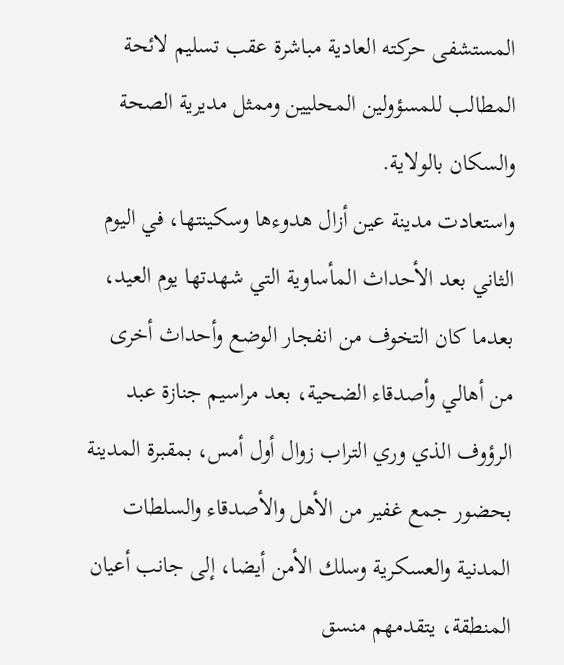المستشفى حركته العادية مباشرة عقب تسليم لائحة المطالب للمسؤولين المحليين وممثل مديرية الصحة والسكان بالولاية.
واستعادت مدينة عين أزال هدوءها وسكينتها، في اليوم الثاني بعد الأحداث المأساوية التي شهدتها يوم العيد، بعدما كان التخوف من انفجار الوضع وأحداث أخرى من أهالي وأصدقاء الضحية، بعد مراسيم جنازة عبد الرؤوف الذي وري التراب زوال أول أمس، بمقبرة المدينة بحضور جمع غفير من الأهل والأصدقاء والسلطات المدنية والعسكرية وسلك الأمن أيضا، إلى جانب أعيان المنطقة، يتقدمهم منسق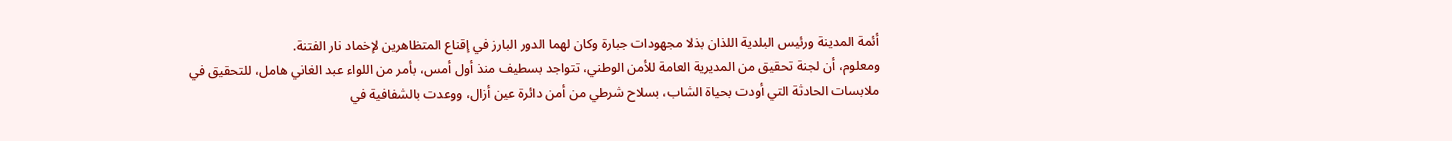أئمة المدينة ورئيس البلدية اللذان بذلا مجهودات جبارة وكان لهما الدور البارز في إقناع المتظاهرين لإخماد نار الفتنة.
ومعلوم، أن لجنة تحقيق من المديرية العامة للأمن الوطني، تتواجد بسطيف منذ أول أمس، بأمر من اللواء عبد الغاني هامل، للتحقيق في ملابسات الحادثة التي أودت بحياة الشاب، بسلاح شرطي من أمن دائرة عين أزال، ووعدت بالشفافية في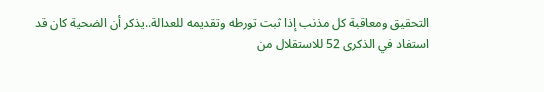التحقيق ومعاقبة كل مذنب إذا ثبت تورطه وتقديمه للعدالة..يذكر أن الضحية كان قد استفاد في الذكرى 52 للاستقلال من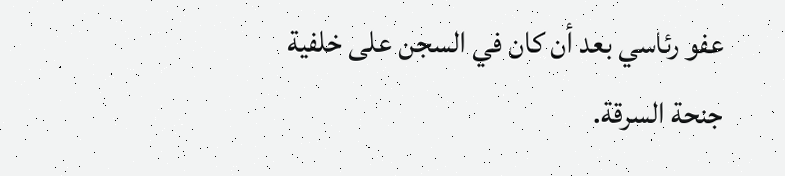عفو رئاسي بعد أن كان في السجن على خلفية جنحة السرقة.